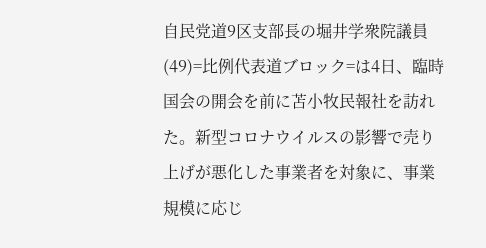自民党道9区支部長の堀井学衆院議員(49)=比例代表道ブロック=は4日、臨時国会の開会を前に苫小牧民報社を訪れた。新型コロナウイルスの影響で売り上げが悪化した事業者を対象に、事業規模に応じ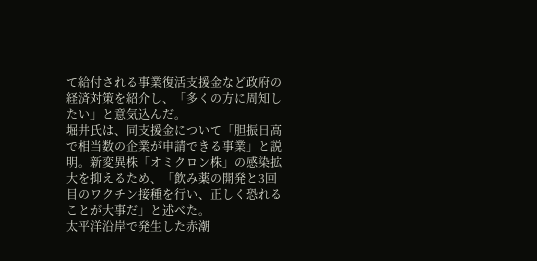て給付される事業復活支援金など政府の経済対策を紹介し、「多くの方に周知したい」と意気込んだ。
堀井氏は、同支援金について「胆振日高で相当数の企業が申請できる事業」と説明。新変異株「オミクロン株」の感染拡大を抑えるため、「飲み薬の開発と3回目のワクチン接種を行い、正しく恐れることが大事だ」と述べた。
太平洋沿岸で発生した赤潮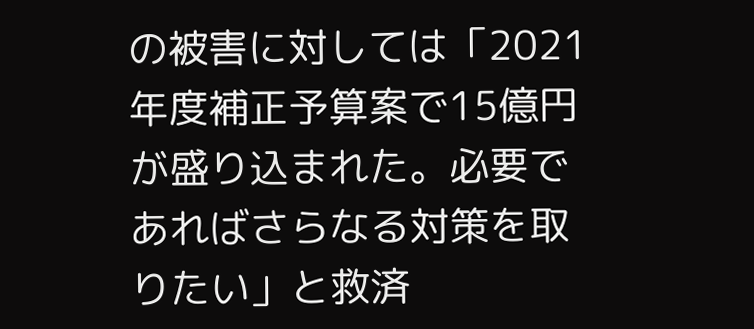の被害に対しては「2021年度補正予算案で15億円が盛り込まれた。必要であればさらなる対策を取りたい」と救済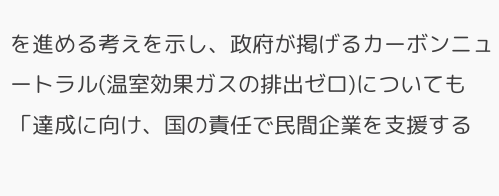を進める考えを示し、政府が掲げるカーボンニュートラル(温室効果ガスの排出ゼロ)についても「達成に向け、国の責任で民間企業を支援する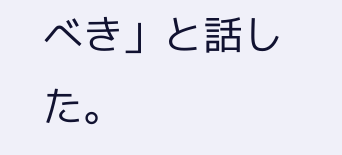べき」と話した。